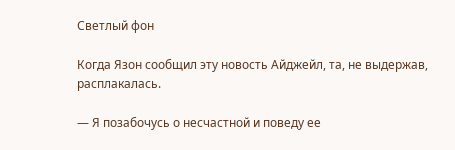Светлый фон

Когда Язон сообщил эту новость Айджейл, та, не выдержав, расплакалась.

— Я позабочусь о несчастной и поведу ее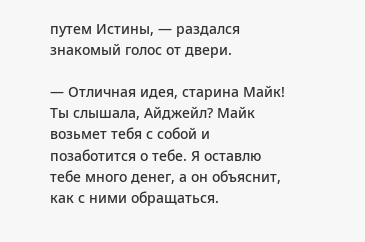путем Истины, — раздался знакомый голос от двери.

— Отличная идея, старина Майк! Ты слышала, Айджейл? Майк возьмет тебя с собой и позаботится о тебе. Я оставлю тебе много денег, а он объяснит, как с ними обращаться.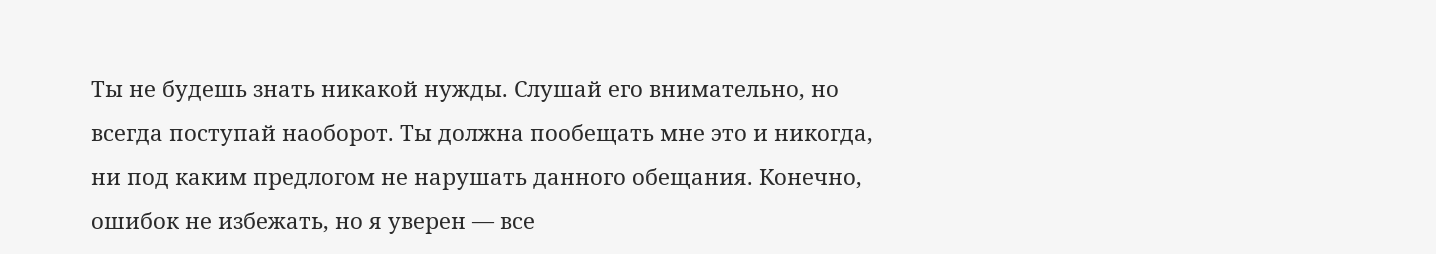Ты не будешь знать никакой нужды. Слушай его внимательно, но всегда поступай наоборот. Ты должна пообещать мне это и никогда, ни под каким предлогом не нарушать данного обещания. Конечно, ошибок не избежать, но я уверен — все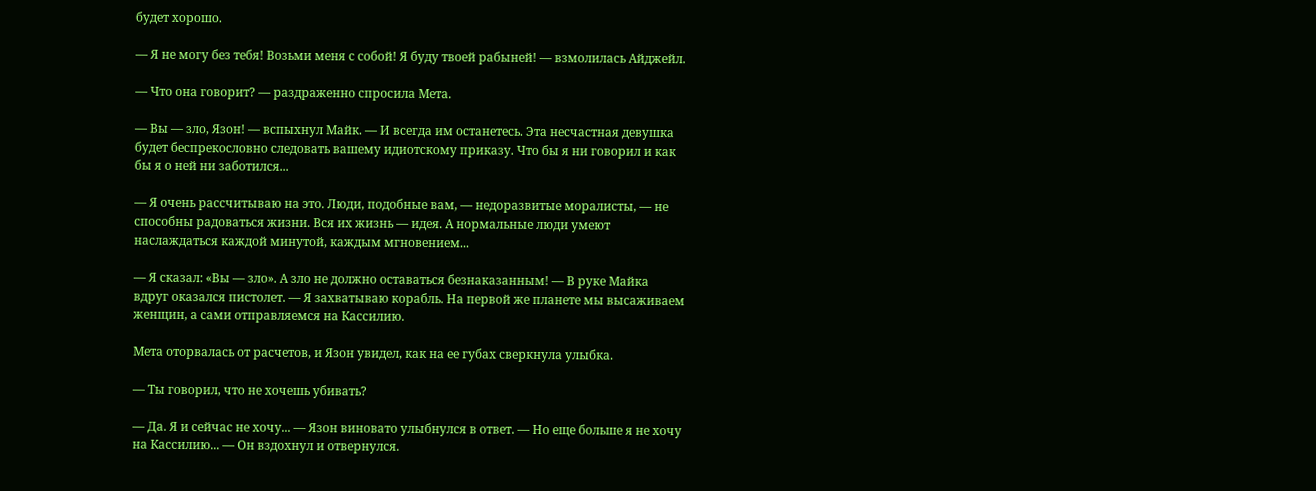будет хорошо.

— Я не могу без тебя! Возьми меня с собой! Я буду твоей рабыней! — взмолилась Айджейл.

— Что она говорит? — раздраженно спросила Мета.

— Вы — зло, Язон! — вспыхнул Майк. — И всегда им останетесь. Эта несчастная девушка будет беспрекословно следовать вашему идиотскому приказу. Что бы я ни говорил и как бы я о ней ни заботился...

— Я очень рассчитываю на это. Люди, подобные вам, — недоразвитые моралисты, — не способны радоваться жизни. Вся их жизнь — идея. А нормальные люди умеют наслаждаться каждой минутой, каждым мгновением...

— Я сказал: «Вы — зло». А зло не должно оставаться безнаказанным! — В руке Майка вдруг оказался пистолет. — Я захватываю корабль. На первой же планете мы высаживаем женщин, а сами отправляемся на Кассилию.

Мета оторвалась от расчетов, и Язон увидел, как на ее губах сверкнула улыбка.

— Ты говорил, что не хочешь убивать?

— Да. Я и сейчас не хочу... — Язон виновато улыбнулся в ответ. — Но еще больше я не хочу на Кассилию... — Он вздохнул и отвернулся.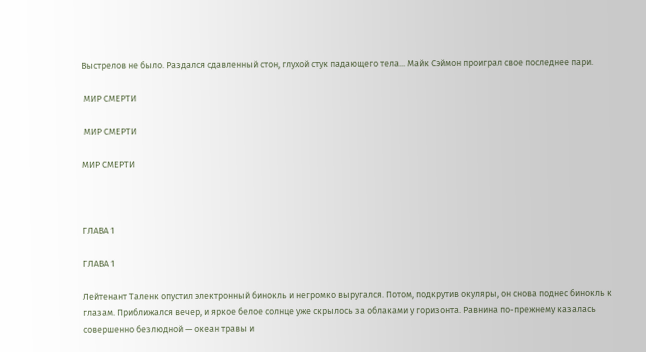Выстрелов не было. Раздался сдавленный стон, глухой стук падающего тела... Майк Сэймон проиграл свое последнее пари.

 МИР СМЕРТИ

 МИР СМЕРТИ

МИР СМЕРТИ



ГЛАВА 1

ГЛАВА 1

Лейтенант Таленк опустил электронный бинокль и негромко выругался. Потом, подкрутив окуляры, он снова поднес бинокль к глазам. Приближался вечер, и яркое белое солнце уже скрылось за облаками у горизонта. Равнина по-прежнему казалась совершенно безлюдной — океан травы и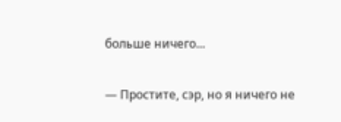больше ничего...

— Простите, сэр, но я ничего не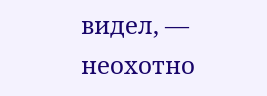видел, — неохотно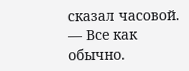сказал часовой. — Все как обычно.